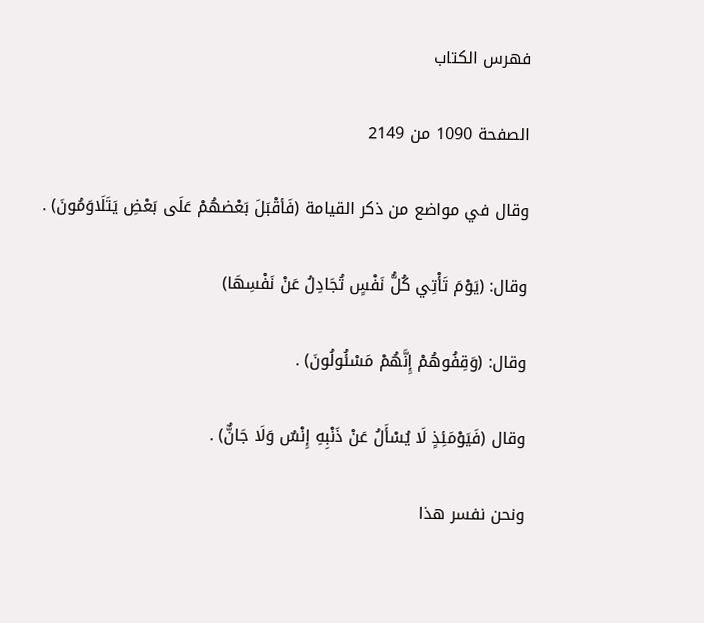فهرس الكتاب

الصفحة 1090 من 2149

وقال في مواضع من ذكر القيامة (فَأقْبَلَ بَعْضهُمْ عَلَى بَعْضِ يَتَلَاوَمُونَ) .

وقال: (يَوْمَ تَأْتِي كُلُّ نَفْسٍ تُجَادِلُ عَنْ نَفْسِهَا)

وقال: (وَقِفُوهُمْ إِنَّهُمْ مَسْئُولُونَ) .

وقال (فَيَوْمَئِذٍ لَا يُسْأَلُ عَنْ ذَنْبِهِ إِنْسٌ وَلَا جَانٌّ) .

ونحن نفسر هذا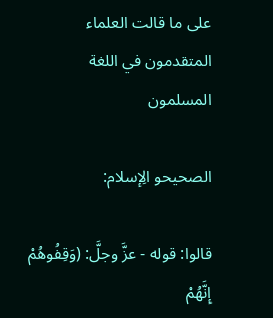على ما قالت العلماء المتقدمون في اللغة المسلمون

الصحيحو الِإسلام:

قالوا: قوله - عزَّ وجلَّ: (وَقِفُوهُمْ إِنَّهُمْ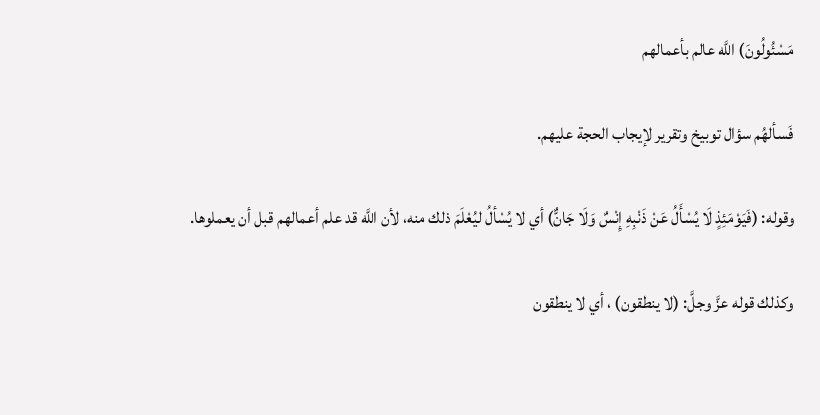مَسْئُولُونَ) اللَّه عالم بأعمالهم

فَسألهُم سؤال توبيخ وتقرير لإيجاب الحجة عليهم.

وقوله: (فَيَوْمَئِذٍ لَا يُسْأَلُ عَنْ ذَنْبِهِ إِنْسٌ وَلَا جَانٌّ) أي لا يُسْألُ ليُعْلَمَ ذلك منه، لأن اللَّه قد علم أعمالهم قبل أن يعملوها.

وكذلك قوله عزَّ وجلَّ: (لا ينطقون) ، أي لا ينطقون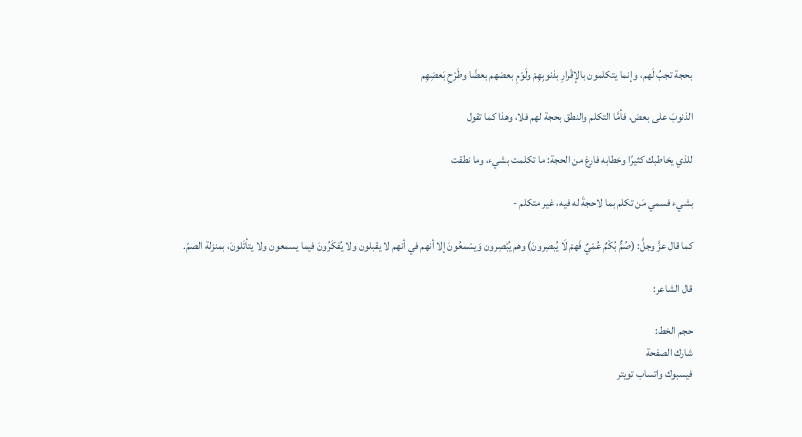بحجة تجبُ لَهم، وإنما يتكلمون بالإقْرارِ بذنوبِهِمْ ولَوْمِ بعضهم بعضًا وطَرْحِ بَعضِهِم

الذنوبَ على بعض، فأمَّا التكلم والنطق بحجة لهم فلا، وهذا كما تقول

للذي يخاطبك كثيرًا وخطابه فارغ من الحجة: ما تكلمت بشيء، وما نطقت

بشيء فسمي مَن تكلم بما لاحجةَ له فيه، غير متكلم -

كما قال عزَّ وجلَّ: (صُمٌّ بُكْمٌ عُمْيٌ فَهمْ لَا يُبصِرونَ) وهم يُبْصِرون وَيسْمعُونَ إلا أنهم في أنهم لا يقبلون ولا يُفكَرُونَ فيما يسمعون ولا يتأتَلونَ، بمنزلة الصمّ.

قال الشاعر:

حجم الخط:
شارك الصفحة
فيسبوك واتساب تويتر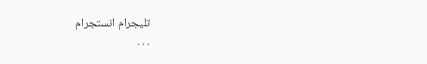تليجرام انستجرام
. . .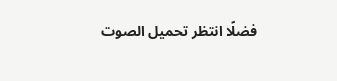فضلًا انتظر تحميل الصوت